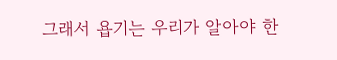그래서 욥기는 우리가 알아야 한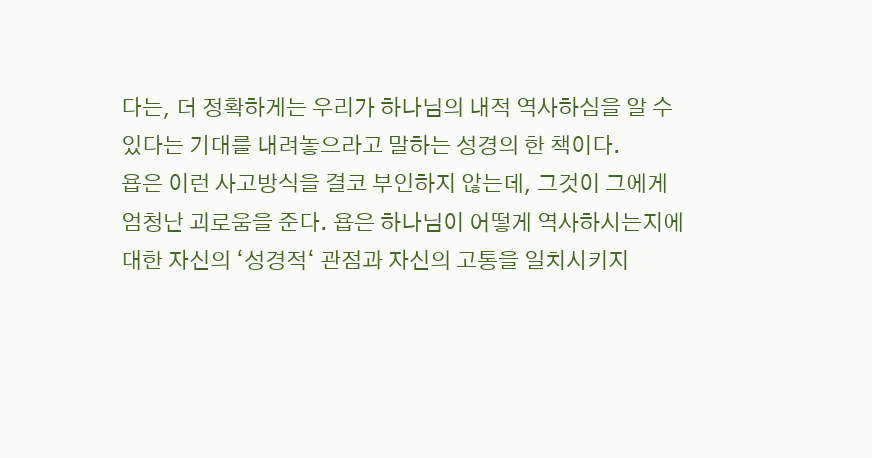다는, 더 정확하게는 우리가 하나님의 내적 역사하심을 알 수 있다는 기대를 내려놓으라고 말하는 성경의 한 책이다.
욥은 이런 사고방식을 결코 부인하지 않는데, 그것이 그에게 엄청난 괴로움을 준다. 욥은 하나님이 어떻게 역사하시는지에 대한 자신의 ‘성경적‘ 관점과 자신의 고통을 일치시키지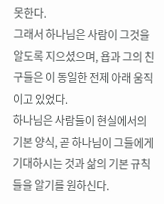못한다.
그래서 하나님은 사람이 그것을 알도록 지으셨으며, 욥과 그의 친구들은 이 동일한 전제 아래 움직이고 있었다.
하나님은 사람들이 현실에서의 기본 양식, 곧 하나님이 그들에게 기대하시는 것과 삶의 기본 규칙들을 알기를 원하신다.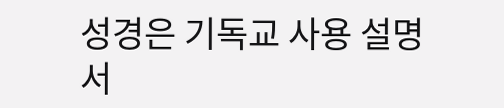성경은 기독교 사용 설명서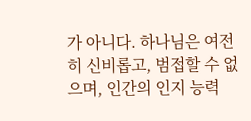가 아니다. 하나님은 여전히 신비롭고, 범접할 수 없으며, 인간의 인지 능력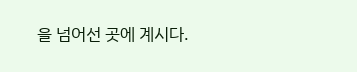을 넘어선 곳에 계시다.